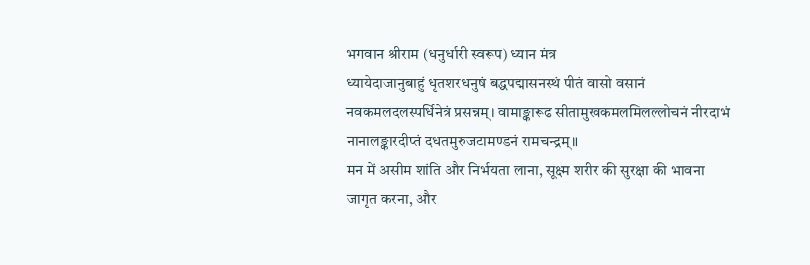भगवान श्रीराम (धनुर्धारी स्वरूप) ध्यान मंत्र
ध्यायेदाजानुबाहुं धृतशरधनुषं बद्धपद्मासनस्थं पीतं वासो वसानं नवकमलदलस्पर्धिनेत्रं प्रसन्नम्। वामाङ्कारूढ सीतामुखकमलमिलल्लोचनं नीरदाभं नानालङ्कारदीप्तं दधतमुरुजटामण्डनं रामचन्द्रम्॥
मन में असीम शांति और निर्भयता लाना, सूक्ष्म शरीर की सुरक्षा की भावना जागृत करना, और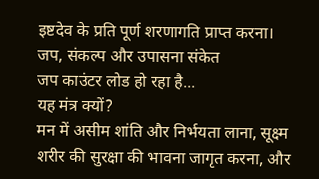इष्टदेव के प्रति पूर्ण शरणागति प्राप्त करना।
जप, संकल्प और उपासना संकेत
जप काउंटर लोड हो रहा है...
यह मंत्र क्यों?
मन में असीम शांति और निर्भयता लाना, सूक्ष्म शरीर की सुरक्षा की भावना जागृत करना, और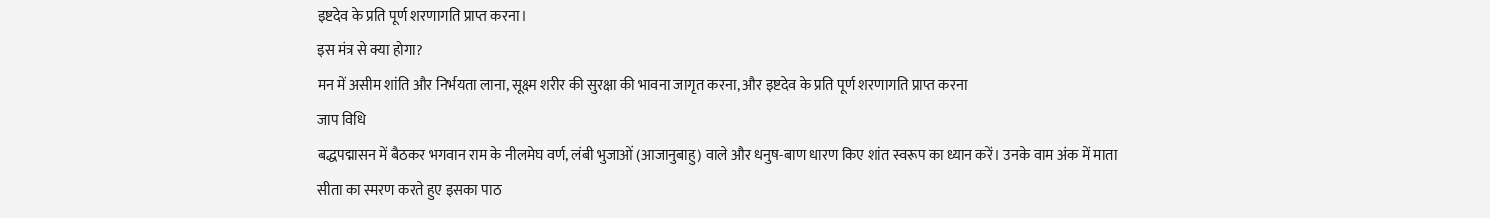इष्टदेव के प्रति पूर्ण शरणागति प्राप्त करना।
इस मंत्र से क्या होगा?
मन में असीम शांति और निर्भयता लाना, सूक्ष्म शरीर की सुरक्षा की भावना जागृत करना, और इष्टदेव के प्रति पूर्ण शरणागति प्राप्त करना
जाप विधि
बद्धपद्मासन में बैठकर भगवान राम के नीलमेघ वर्ण, लंबी भुजाओं (आजानुबाहु) वाले और धनुष-बाण धारण किए शांत स्वरूप का ध्यान करें। उनके वाम अंक में माता सीता का स्मरण करते हुए इसका पाठ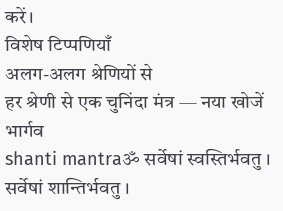करें।
विशेष टिप्पणियाँ
अलग-अलग श्रेणियों से
हर श्रेणी से एक चुनिंदा मंत्र — नया खोजें
भार्गव
shanti mantraॐ सर्वेषां स्वस्तिर्भवतु । सर्वेषां शान्तिर्भवतु ।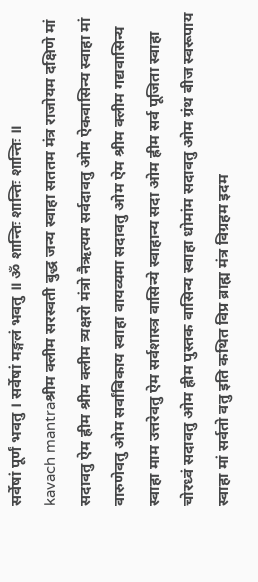सर्वेषां पूर्णं भवतु । सर्वेषां मङ्गलं भवतु ॥ ॐ शान्तिः शान्तिः शान्तिः ॥
kavach mantraश्रीम क्लीम सरस्वती बुद्ध जन्य स्वाहा सततम मंत्र राजोयम दक्षिणे मां सदावतु ऐम ह्रीम श्रीम क्लीम त्र्यक्षरो मंत्रो नैऋत्यम सर्वदावतु ओम ऐकवासिन्य स्वाहा मां वारुणेवतु ओम सर्वांबिकाय स्वाहा वायव्यमा सदावतु ओम ऐम श्रीम क्लीम गद्यवासिन्य स्वाहा माम उत्तरेवतु ऐम सर्वशास्त्र वासिन्ये स्वाहान्य सदा ओम ह्रीम सर्व पूजिता स्वाहा चोरध्वं सदावतु ओम ह्रीम पुस्तक वासिन्य स्वाहा धोमांम सदावतु ओम ग्रंथ बीज स्वरूपाय स्वाहा मां सर्वतो वतु इति कथित विप्र ब्राह्म मंत्र विग्रहम इदम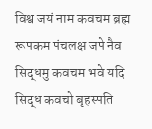विश्व जयं नाम कवचम ब्रह्म रूपकम पंचलक्ष जपे नैव सिद्धमु कवचम भवे यदि सिद्ध कवचो बृहस्पति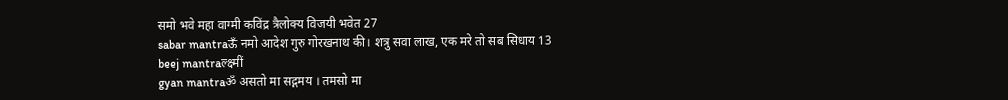समो भवे महा वाग्मी कविंद्र त्रैलोक्य विजयी भवेत 27
sabar mantraऊँ नमो आदेश गुरु गोरखनाथ की। शत्रु सवा लाख, एक मरे तो सब सिधाय 13
beej mantraल्क्ष्मीं
gyan mantraॐ असतो मा सद्गमय । तमसो मा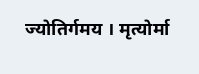ज्योतिर्गमय । मृत्योर्मा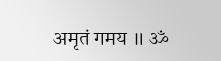अमृतं गमय ॥ ॐ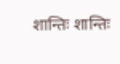शान्तिः शान्तिः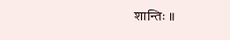शान्तिः ॥